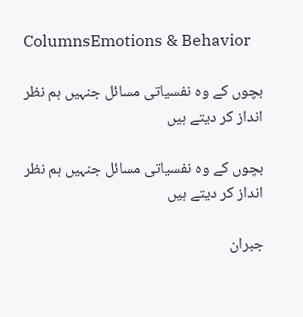ColumnsEmotions & Behavior

بچوں کے وہ نفسیاتی مسائل جنہیں ہم نظر انداز کر دیتے ہیں

بچوں کے وہ نفسیاتی مسائل جنہیں ہم نظر انداز کر دیتے ہیں

جبران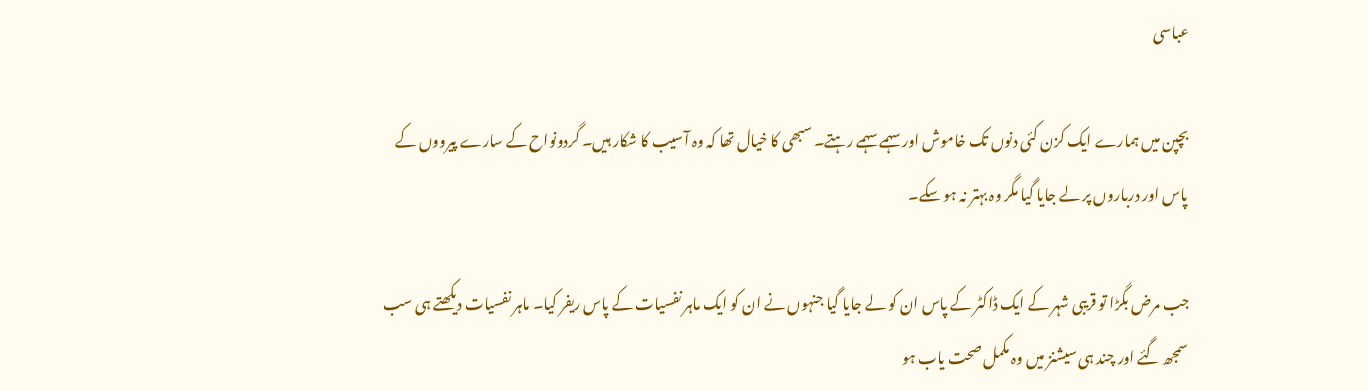عباسی

بچپن میں ہمارے ایک کزن کئی دنوں تک خاموش اور سہمے سہمے رہتے۔ سبھی کا خیال تھا کہ وہ آسیب کا شکار ہیں۔ گردونواح کے سارے پیرووں کے پاس اور درباروں پر لے جایا گیا مگر وہ بہتر نہ ہو سکے۔

جب مرض بگڑا تو قریبی شہر کے ایک ڈاکٹر کے پاس ان کو لے جایا گیا جنہوں نے ان کو ایک ماہر نفسیات کے پاس ریفر کیا۔ ماہر نفسیات دیکھتے ہی سب سمجھ گئے اور چند ہی سیشنز میں وہ مکمل صحت یاب ہو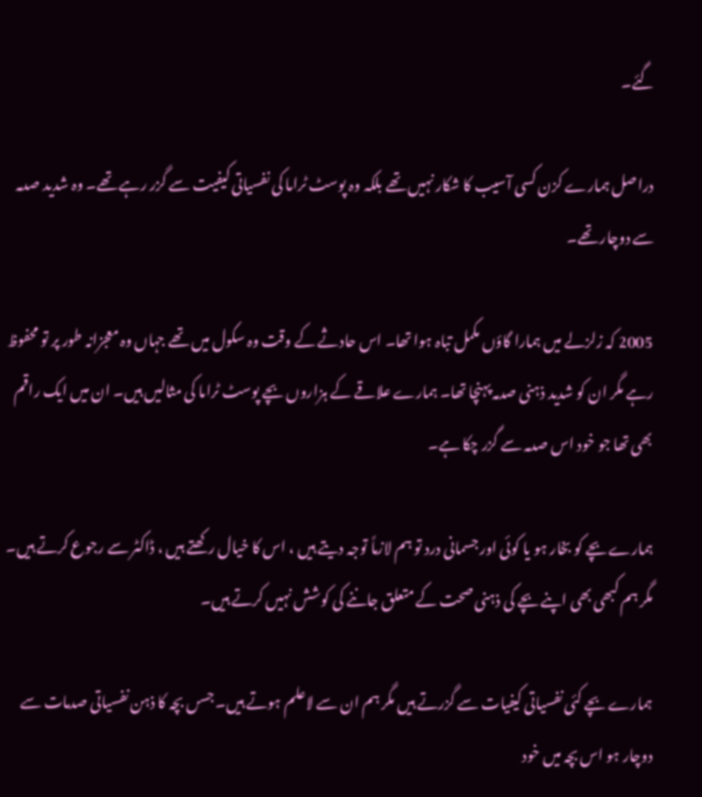گئے۔

دراصل ہمارے کزن کسی آسیب کا شکار نہیں تھے بلکہ وہ پوسٹ ٹراما کی نفسیاتی کیفیت سے گزر رہے تھے۔ وہ شدید صدمہ سے دوچار تھے۔

2005 کہ زلزلے میں ہمارا گاؤں مکمل تباہ ہوا تھا۔ اس حادثے کے وقت وہ سکول میں تھے جہاں وہ معجزانہ طور پر تو محفوظ رہے مگر ان کو شدید ذہنی صدمہ پہنچا تھا۔ ہمارے علاقے کے ہزاروں بچے پوسٹ ٹراما کی مثالیں ہیں۔ ان میں ایک راقم بھی تھا جو خود اس صدمہ سے گزر چکا ہے۔

ہمارے بچے کو بخار ہو یا کوئی اور جسمانی درد تو ہم لازماً توجہ دیتے ہیں ، اس کا خیال رکھتے ہیں ، ڈاکٹر سے رجوع کرتے ہیں۔ مگر ہم کبھی بھی اپنے بچے کی ذہنی صحت کے متعلق جاننے کی کوشش نہیں کرتے ہیں۔

ہمارے بچے کئی نفسیاتی کیفیات سے گزرتے ہیں مگر ہم ان سے لاعلم ہوتے ہیں۔ جسں بچہ کا ذہن نفسیاتی صدمات سے دوچار ہو اس بچہ میں خود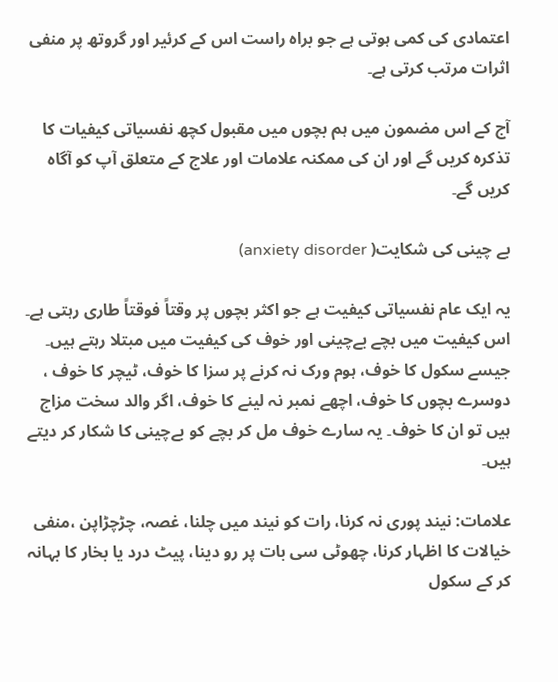اعتمادی کی کمی ہوتی ہے جو براہ راست اس کے کرئیر اور گروتھ پر منفی اثرات مرتب کرتی ہے۔

آج کے اس مضمون میں ہم بچوں میں مقبول کچھ نفسیاتی کیفیات کا تذکرہ کریں گے اور ان کی ممکنہ علامات اور علاج کے متعلق آپ کو آگاہ کریں گے۔

بے چینی کی شکایت( anxiety disorder)

یہ ایک عام نفسیاتی کیفیت ہے جو اکثر بچوں پر وقتاً فوقتاً طاری رہتی ہے۔ اس کیفیت میں بچے بےچینی اور خوف کی کیفیت میں مبتلا رہتے ہیں۔ جیسے سکول کا خوف، ہوم ورک نہ کرنے پر سزا کا خوف، ٹیچر کا خوف ، دوسرے بچوں کا خوف، اچھے نمبر نہ لینے کا خوف، اگر والد سخت مزاج ہیں تو ان کا خوف۔ یہ سارے خوف مل کر بچے کو بےچینی کا شکار کر دیتے ہیں۔

علامات: نیند پوری نہ کرنا، رات کو نیند میں چلنا، غصہ، چڑچڑاپن ،منفی خیالات کا اظہار کرنا، چھوٹی سی بات پر رو دینا، پیٹ درد یا بخار کا بہانہ کر کے سکول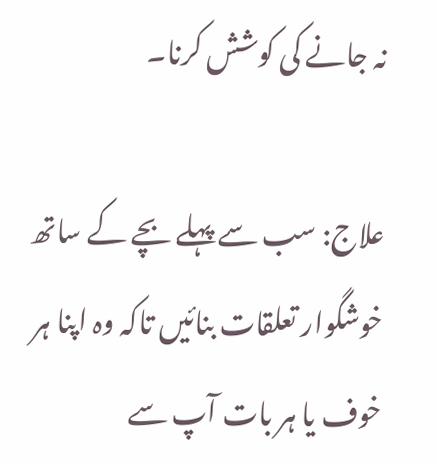نہ جانے کی کوشش کرنا۔

علاج: سب سے پہلے بچے کے ساتھ خوشگوار تعلقات بنائیں تاکہ وہ اپنا ہر خوف یا ہر بات آپ سے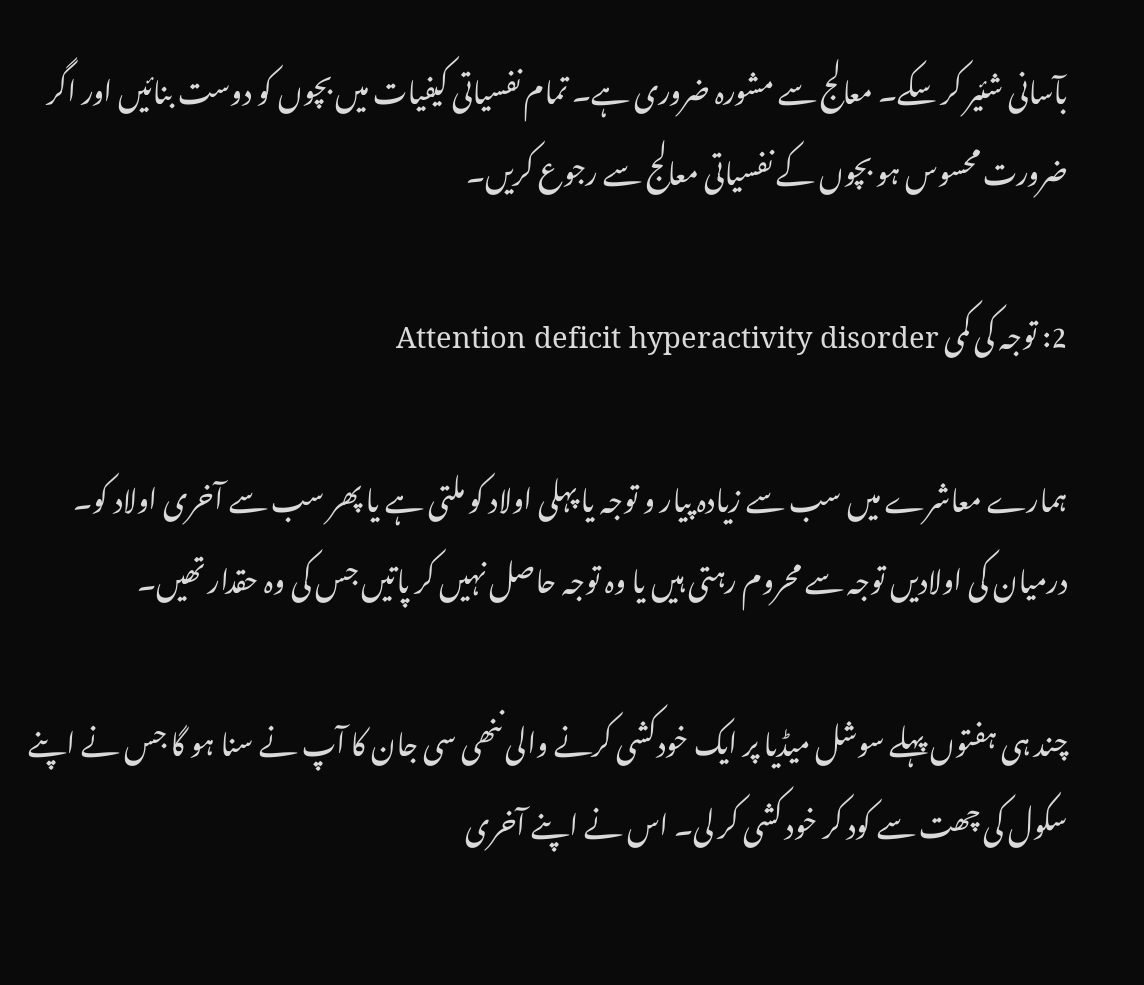بآسانی شئیر کر سکے۔ معالج سے مشورہ ضروری ہے۔ تمام نفسیاتی کیفیات میں بچوں کو دوست بنائیں اور اگر ضرورت محسوس ہو بچوں کے نفسیاتی معالج سے رجوع کریں۔

2: توجہ کی کمی Attention deficit hyperactivity disorder

ہمارے معاشرے میں سب سے زیادہ پیار و توجہ یا پہلی اولاد کو ملتی ہے یا پھر سب سے آخری اولاد کو۔ درمیان کی اولادیں توجہ سے محروم رہتی ہیں یا وہ توجہ حاصل نہیں کر پاتیں جس کی وہ حقدار تھیں۔

چند ہی ہفتوں پہلے سوشل میڈیا پر ایک خودکشی کرنے والی ننھی سی جان کا آپ نے سنا ہو گا جس نے اپنے سکول کی چھت سے کود کر خود کشی کر لی۔ اس نے اپنے آخری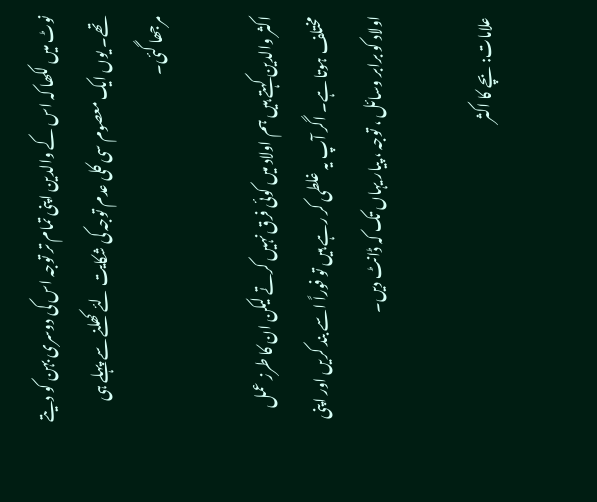نوٹ میں لکھا کہ اس کے والدین اپنی تمام تر توجہ اس کی دوسری بہن کو دیتے تھے۔ یوں ایک معصوم سی کلی عدم توجہ کی شکایت لئے کھلنے سے پہلے ہی مرجھا گئی۔

اکثر والدین کہتے ہیں ہم اولاد میں کوئی فرق نہیں کرتے لیکن ان کا طرز عمل مختلف ہوتا ہے۔ اگر آپ یہ غلطی کر رہے ہیں تو فوراً اسے بند کریں اور اپنی اولاد کو برابر وسائل ، توجہ ، پیار یہاں تک کہ ڈانٹ دیں۔

علامات: بچے کا اکثر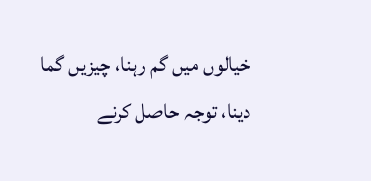خیالوں میں گم رہنا، چیزیں گما دینا، توجہ حاصل کرنے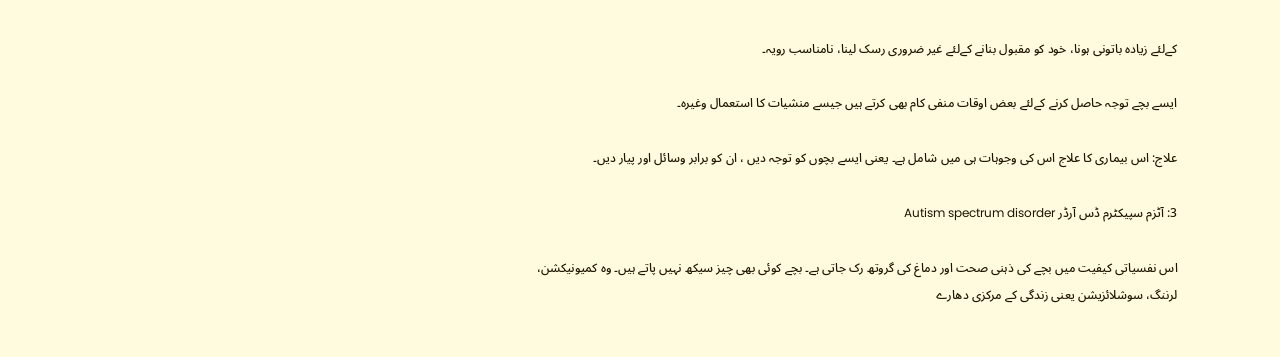کےلئے زیادہ باتونی ہونا، خود کو مقبول بنانے کےلئے غیر ضروری رسک لینا، نامناسب رویہ۔

ایسے بچے توجہ حاصل کرنے کےلئے بعض اوقات منفی کام بھی کرتے ہیں جیسے منشیات کا استعمال وغیرہ۔

علاج: اس بیماری کا علاج اس کی وجوہات ہی میں شامل ہے۔ یعنی ایسے بچوں کو توجہ دیں ، ان کو برابر وسائل اور پیار دیں۔

3: آٹزم سپیکٹرم ڈس آرڈر Autism spectrum disorder

اس نفسیاتی کیفیت میں بچے کی ذہنی صحت اور دماغ کی گروتھ رک جاتی ہے۔ بچے کوئی بھی چیز سیکھ نہیں پاتے ہیں۔ وہ کمیونیکشن، لرننگ، سوشلائزیشن یعنی زندگی کے مرکزی دھارے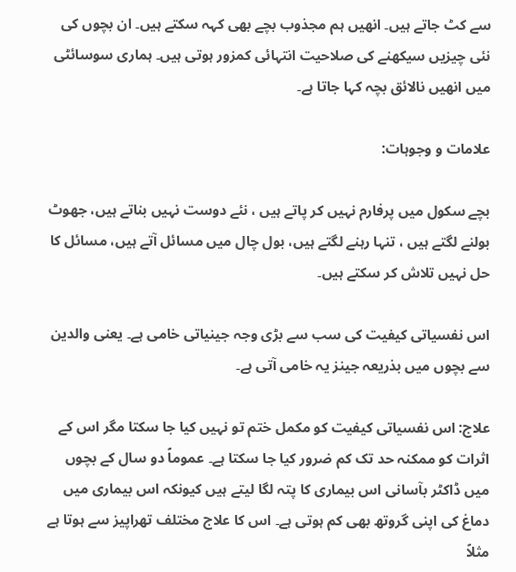سے کٹ جاتے ہیں۔ انھیں ہم مجذوب بچے بھی کہہ سکتے ہیں۔ ان بچوں کی نئی چیزیں سیکھنے کی صلاحیت انتہائی کمزور ہوتی ہیں۔ ہماری سوسائٹی میں انھیں نالائق بچہ کہا جاتا ہے۔

علامات و وجوہات:

بچے سکول میں پرفارم نہیں کر پاتے ہیں ، نئے دوست نہیں بناتے ہیں، جھوٹ بولنے لگتے ہیں ، تنہا رہنے لگتے ہیں، بول چال میں مسائل آتے ہیں، مسائل کا حل نہیں تلاش کر سکتے ہیں۔

اس نفسیاتی کیفیت کی سب سے بڑی وجہ جینیاتی خامی ہے۔ یعنی والدین سے بچوں میں بذریعہ جینز یہ خامی آتی ہے۔

علاج: اس نفسیاتی کیفیت کو مکمل ختم تو نہیں کیا جا سکتا مگر اس کے اثرات کو ممکنہ حد تک کم ضرور کیا جا سکتا ہے۔ عموماً دو سال کے بچوں میں ڈاکٹر بآسانی اس بیماری کا پتہ لگا لیتے ہیں کیونکہ اس بیماری میں دماغ کی اپنی گروتھ بھی کم ہوتی ہے۔ اس کا علاج مختلف تھراپیز سے ہوتا ہے مثلاً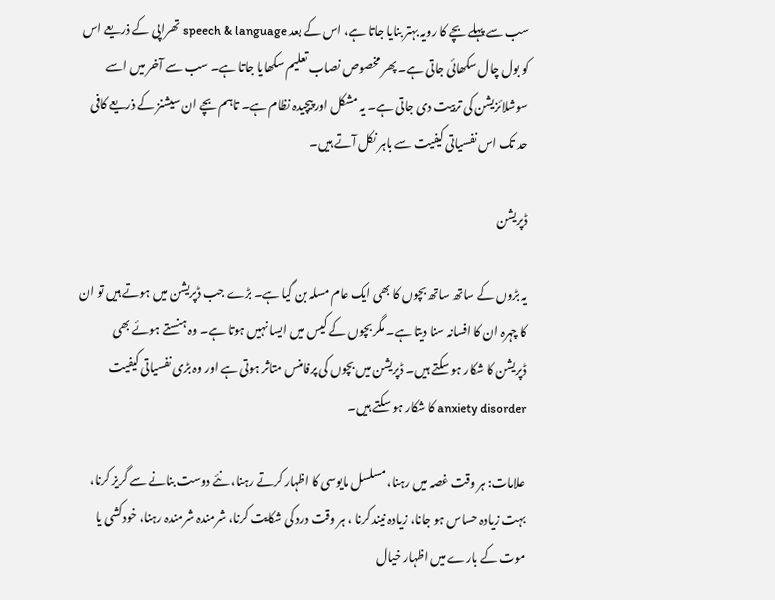سب سے پہلے بچے کا رویہ بہتر بنایا جاتا ہے، اس کے بعد speech & language تھراپی کے ذریعے اس کو بول چال سکھائی جاتی ہے۔ پھر مخصوص نصاب تعلیم سکھایا جاتا ہے۔ سب سے آخر میں اسے سوشلائزیشن کی تربیت دی جاتی ہے۔ یہ مشکل اور پیچیدہ نظام ہے۔ تاہم بچے ان سیشنز کے ذریعے کافی حد تک اس نفسیاتی کیفیت سے باہر نکل آتے ہیں۔

ڈپریشن

یہ بڑوں کے ساتھ ساتھ بچوں کا بھی ایک عام مسلہ بن گیا ہے۔ بڑے جب ڈپریشن میں ہوتے ہیں تو ان کا چہرہ ان کا افسانہ سنا دیتا ہے۔ مگر بچوں کے کیس میں ایسا نہیں ہوتا ہے۔ وہ ہنستے ہوئے بھی ڈپریشن کا شکار ہو سکتے ہیں۔ ڈپریشن میں بچوں کی پرفامنس متاثر ہوتی ہے اور وہ بڑی نفسیاتی کیفیت anxiety disorder کا شکار ہو سکتے ہیں۔

علامات: ہر وقت غصہ میں رہنا، مسلسل مایوسی کا اظہار کرتے رہنا، نئے دوست بنانے سے گریز کرنا، بہت زیادہ حساس ہو جانا، زیادہ نیند کرنا ، ہر وقت درد کی شکایت کرنا، شرمندہ شرمندہ رہنا، خودکشی یا موت کے بارے میں اظہار خیال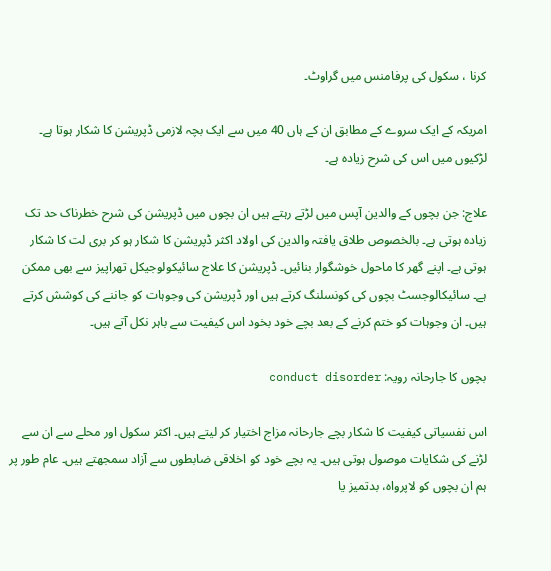کرنا ، سکول کی پرفامنس میں گراوٹ۔

امریکہ کے ایک سروے کے مطابق ان کے ہاں 40 میں سے ایک بچہ لازمی ڈپریشن کا شکار ہوتا ہے۔ لڑکیوں میں اس کی شرح زیادہ ہے۔

علاج: جن بچوں کے والدین آپس میں لڑتے رہتے ہیں ان بچوں میں ڈپریشن کی شرح خطرناک حد تک زیادہ ہوتی ہے۔ بالخصوص طلاق یافتہ والدین کی اولاد اکثر ڈپریشن کا شکار ہو کر بری لت کا شکار ہوتی ہے۔ اپنے گھر کا ماحول خوشگوار بنائیں۔ ڈپریشن کا علاج سائیکولوجیکل تھراپیز سے بھی ممکن ہے۔ سائیکالوجسٹ بچوں کی کونسلنگ کرتے ہیں اور ڈپریشن کی وجوہات کو جاننے کی کوشش کرتے ہیں۔ ان وجوہات کو ختم کرنے کے بعد بچے خود بخود اس کیفیت سے باہر نکل آتے ہیں۔

بچوں کا جارحانہ رویہ: conduct disorder

اس نفسیاتی کیفیت کا شکار بچے جارحانہ مزاج اختیار کر لیتے ہیں۔ اکثر سکول اور محلے سے ان سے لڑنے کی شکایات موصول ہوتی ہیں۔ یہ بچے خود کو اخلاقی ضابطوں سے آزاد سمجھتے ہیں۔ عام طور پر ہم ان بچوں کو لاپرواہ، بدتمیز یا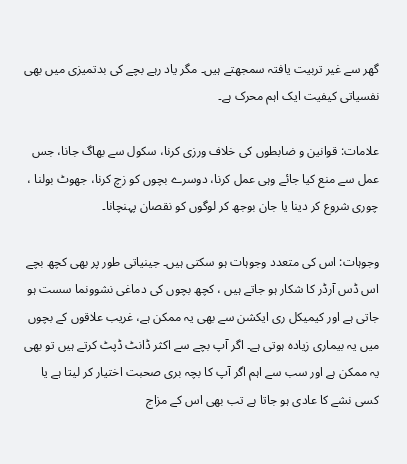گھر سے غیر تربیت یافتہ سمجھتے ہیں۔ مگر یاد رہے بچے کی بدتمیزی میں بھی نفسیاتی کیفیت ایک اہم محرک ہے۔

علامات: قوانین و ضابطوں کی خلاف ورزی کرنا، سکول سے بھاگ جانا، جس عمل سے منع کیا جائے وہی عمل کرنا، دوسرے بچوں کو زچ کرنا، جھوٹ بولنا ، چوری شروع کر دینا یا جان بوجھ کر لوگوں کو نقصان پہنچانا۔

وجوہات: اس کی متعدد وجوہات ہو سکتی ہیں۔ جینیاتی طور پر بھی کچھ بچے اس ڈس آرڈر کا شکار ہو جاتے ہیں ، کچھ بچوں کی دماغی نشوونما سست ہو جاتی ہے اور کیمیکل ری ایکشن سے بھی یہ ممکن ہے، غریب علاقوں کے بچوں میں یہ بیماری زیادہ ہوتی ہے۔ اگر آپ بچے سے اکثر ڈانٹ ڈپٹ کرتے ہیں تو بھی یہ ممکن ہے اور سب سے اہم اگر آپ کا بچہ بری صحبت اختیار کر لیتا ہے یا کسی نشے کا عادی ہو جاتا ہے تب بھی اس کے مزاج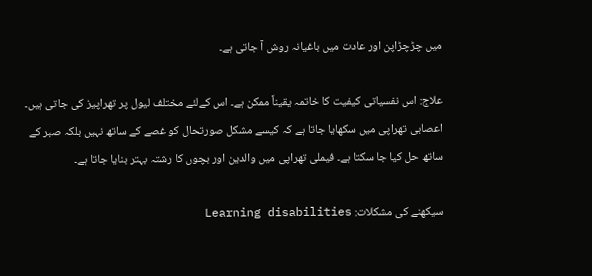میں چڑچڑاپن اور عادت میں باغیانہ روش آ جاتی ہے۔

علاج: اس نفسیاتی کیفیت کا خاتمہ یقیناً ممکن ہے۔ اس کےلئے مختلف لیول پر تھراپیز کی جاتی ہیں۔ اعصابی تھراپی میں سکھایا جاتا ہے کہ کیسے مشکل صورتحال کو غصے کے ساتھ نہیں بلکہ صبر کے ساتھ حل کیا جا سکتا ہے۔ فیملی تھراپی میں والدین اور بچوں کا رشتہ بہتر بنایا جاتا ہے۔

سیکھنے کی مشکلات: Learning disabilities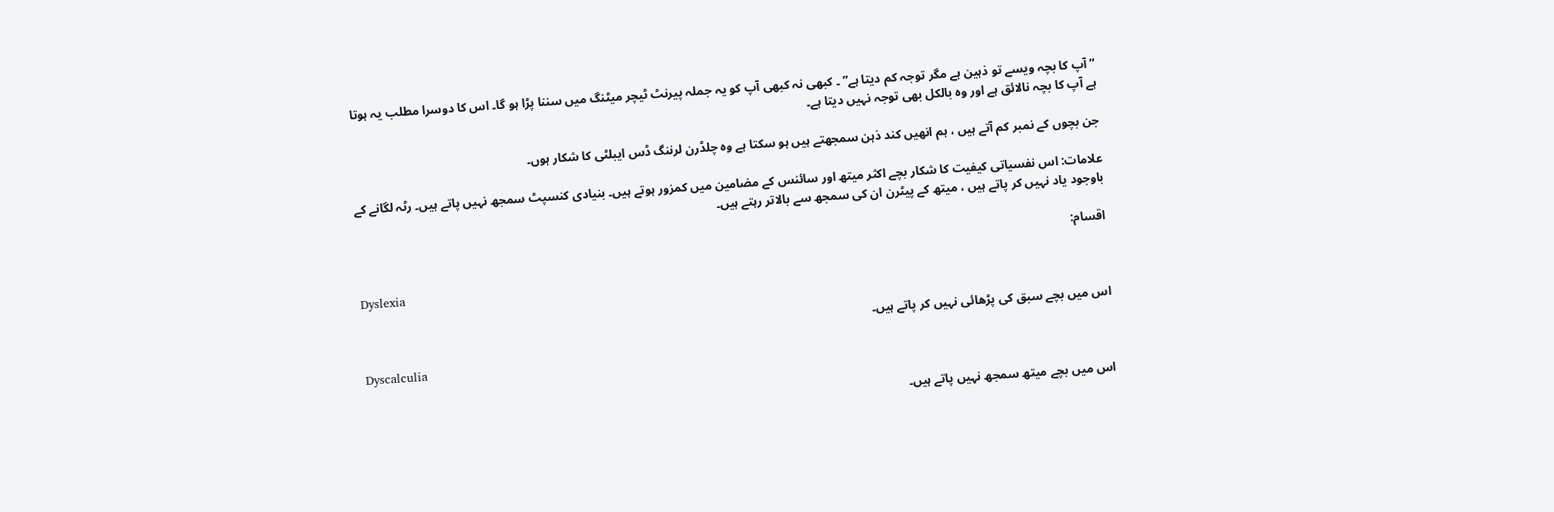” آپ کا بچہ ویسے تو ذہین ہے مگر توجہ کم دیتا ہے” ۔ کبھی نہ کبھی آپ کو یہ جملہ پیرنٹ ٹیچر میٹنگ میں سننا پڑا ہو گا۔ اس کا دوسرا مطلب یہ ہوتا ہے آپ کا بچہ نالائق ہے اور وہ بالکل بھی توجہ نہیں دیتا ہے۔

جن بچوں کے نمبر کم آتے ہیں ، ہم انھیں کند ذہن سمجھتے ہیں ہو سکتا ہے وہ چلڈرن لرننگ ڈس ایبلٹی کا شکار ہوں۔

علامات: اس نفسیاتی کیفیت کا شکار بچے اکثر میتھ اور سائنس کے مضامین میں کمزور ہوتے ہیں۔ بنیادی کنسپٹ سمجھ نہیں پاتے ہیں۔ رٹہ لگانے کے باوجود یاد نہیں کر پاتے ہیں ، میتھ کے پیٹرن ان کی سمجھ سے بالاتر رہتے ہیں۔

اقسام:

Dyslexia

اس میں بچے سبق کی پڑھائی نہیں کر پاتے ہیں۔

Dyscalculia

اس میں بچے میتھ سمجھ نہیں پاتے ہیں۔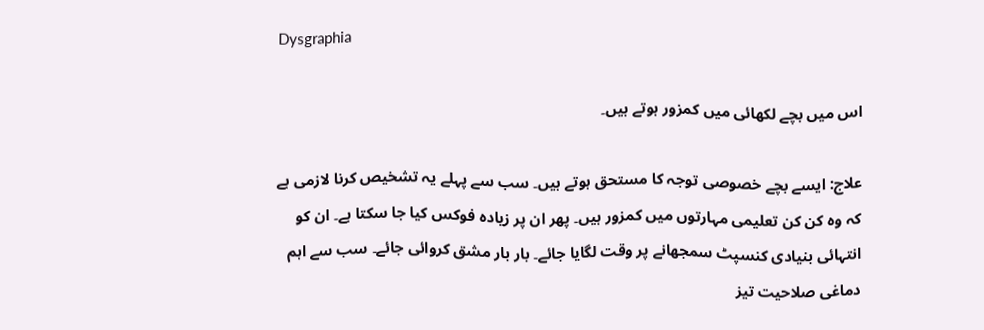Dysgraphia

اس میں بچے لکھائی میں کمزور ہوتے ہیں۔

علاج: ایسے بچے خصوصی توجہ کا مستحق ہوتے ہیں۔ سب سے پہلے یہ تشخیص کرنا لازمی ہے کہ وہ کن کن تعلیمی مہارتوں میں کمزور ہیں۔ پھر ان پر زیادہ فوکس کیا جا سکتا ہے۔ ان کو انتہائی بنیادی کنسپٹ سمجھانے پر وقت لگایا جائے۔ بار بار مشق کروائی جائے۔ سب سے اہم دماغی صلاحیت تیز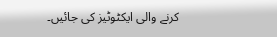کرنے والی ایکٹوٹیز کی جائیں۔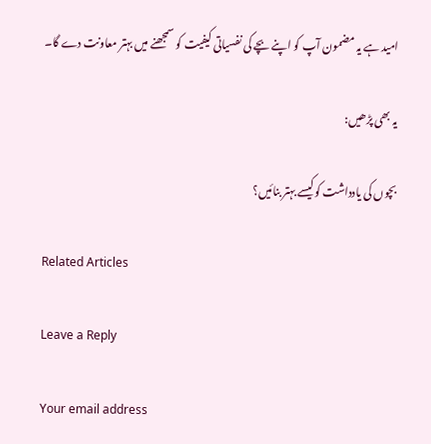امید ہے یہ مضمون آپ کو اپنے بچے کی نفسیاتی کیفیت کو سمجھنے میں بہتر معاونت دے گا۔

یہ بھی پڑھیں:

بچوں کی یادداشت کوکیسے بہتر بنائیں؟

Related Articles

Leave a Reply

Your email address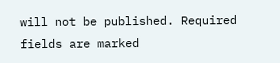will not be published. Required fields are marked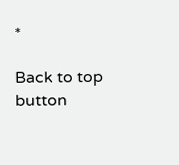*

Back to top button